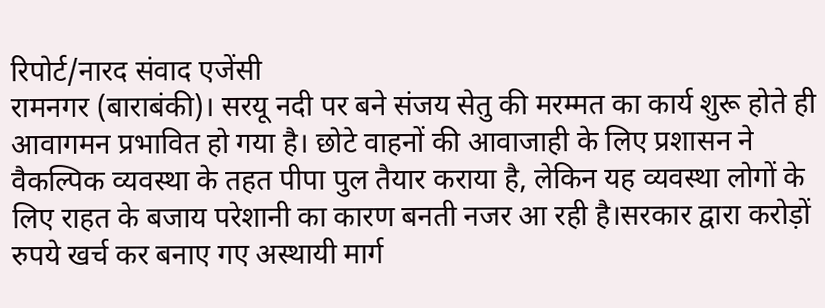रिपोर्ट/नारद संवाद एजेंसी
रामनगर (बाराबंकी)। सरयू नदी पर बने संजय सेतु की मरम्मत का कार्य शुरू होते ही आवागमन प्रभावित हो गया है। छोटे वाहनों की आवाजाही के लिए प्रशासन ने वैकल्पिक व्यवस्था के तहत पीपा पुल तैयार कराया है, लेकिन यह व्यवस्था लोगों के लिए राहत के बजाय परेशानी का कारण बनती नजर आ रही है।सरकार द्वारा करोड़ों रुपये खर्च कर बनाए गए अस्थायी मार्ग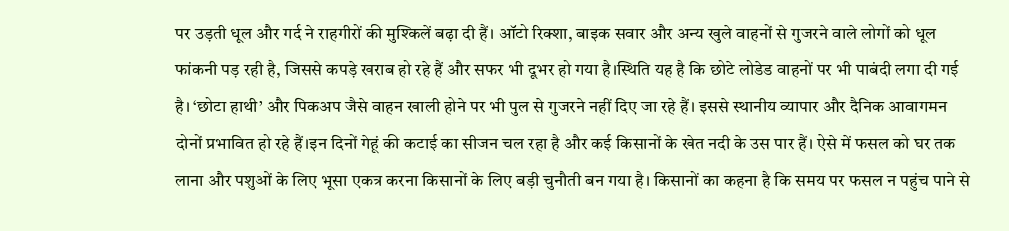पर उड़ती धूल और गर्द ने राहगीरों की मुश्किलें बढ़ा दी हैं। ऑटो रिक्शा, बाइक सवार और अन्य खुले वाहनों से गुजरने वाले लोगों को धूल फांकनी पड़ रही है, जिससे कपड़े खराब हो रहे हैं और सफर भी दूभर हो गया है।स्थिति यह है कि छोटे लोडेड वाहनों पर भी पाबंदी लगा दी गई है। ‘छोटा हाथी’ और पिकअप जैसे वाहन खाली होने पर भी पुल से गुजरने नहीं दिए जा रहे हैं। इससे स्थानीय व्यापार और दैनिक आवागमन दोनों प्रभावित हो रहे हैं।इन दिनों गेहूं की कटाई का सीजन चल रहा है और कई किसानों के खेत नदी के उस पार हैं। ऐसे में फसल को घर तक लाना और पशुओं के लिए भूसा एकत्र करना किसानों के लिए बड़ी चुनौती बन गया है। किसानों का कहना है कि समय पर फसल न पहुंच पाने से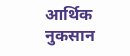आर्थिक नुकसान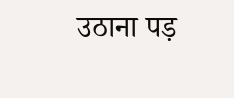उठाना पड़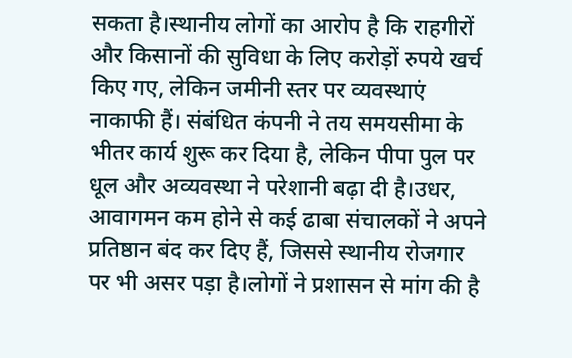सकता है।स्थानीय लोगों का आरोप है कि राहगीरों और किसानों की सुविधा के लिए करोड़ों रुपये खर्च किए गए, लेकिन जमीनी स्तर पर व्यवस्थाएं नाकाफी हैं। संबंधित कंपनी ने तय समयसीमा के भीतर कार्य शुरू कर दिया है, लेकिन पीपा पुल पर धूल और अव्यवस्था ने परेशानी बढ़ा दी है।उधर, आवागमन कम होने से कई ढाबा संचालकों ने अपने प्रतिष्ठान बंद कर दिए हैं, जिससे स्थानीय रोजगार पर भी असर पड़ा है।लोगों ने प्रशासन से मांग की है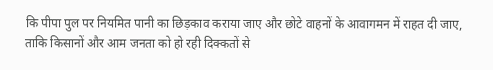कि पीपा पुल पर नियमित पानी का छिड़काव कराया जाए और छोटे वाहनों के आवागमन में राहत दी जाए, ताकि किसानों और आम जनता को हो रही दिक्कतों से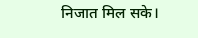निजात मिल सके।